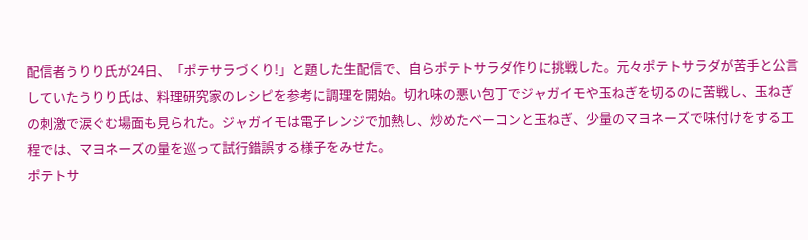配信者うりり氏が24日、「ポテサラづくり!」と題した生配信で、自らポテトサラダ作りに挑戦した。元々ポテトサラダが苦手と公言していたうりり氏は、料理研究家のレシピを参考に調理を開始。切れ味の悪い包丁でジャガイモや玉ねぎを切るのに苦戦し、玉ねぎの刺激で涙ぐむ場面も見られた。ジャガイモは電子レンジで加熱し、炒めたベーコンと玉ねぎ、少量のマヨネーズで味付けをする工程では、マヨネーズの量を巡って試行錯誤する様子をみせた。
ポテトサ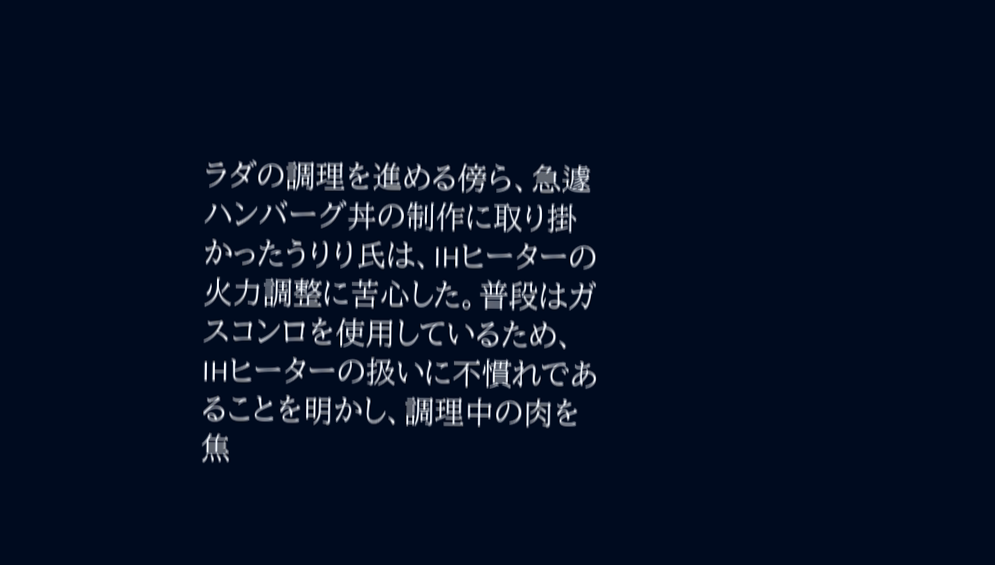ラダの調理を進める傍ら、急遽ハンバーグ丼の制作に取り掛かったうりり氏は、IHヒーターの火力調整に苦心した。普段はガスコンロを使用しているため、IHヒーターの扱いに不慣れであることを明かし、調理中の肉を焦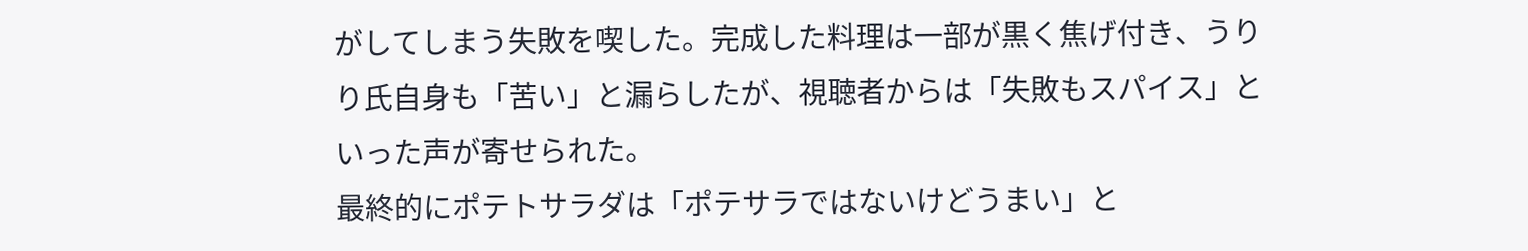がしてしまう失敗を喫した。完成した料理は一部が黒く焦げ付き、うりり氏自身も「苦い」と漏らしたが、視聴者からは「失敗もスパイス」といった声が寄せられた。
最終的にポテトサラダは「ポテサラではないけどうまい」と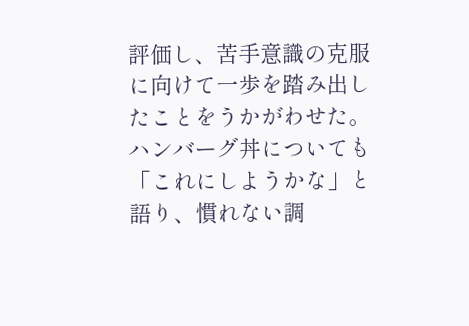評価し、苦手意識の克服に向けて一歩を踏み出したことをうかがわせた。ハンバーグ丼についても「これにしようかな」と語り、慣れない調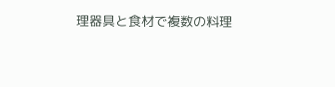理器具と食材で複数の料理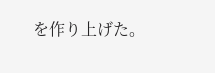を作り上げた。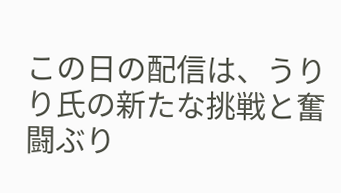この日の配信は、うりり氏の新たな挑戦と奮闘ぶり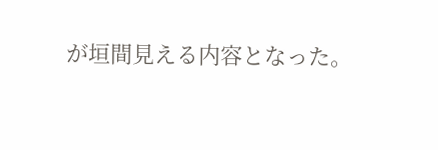が垣間見える内容となった。